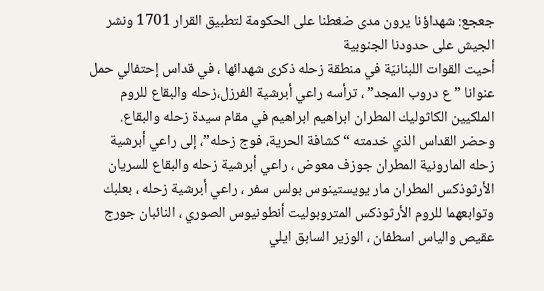جعجع: شهداؤنا يرون مدى ضغطنا على الحكومة لتطبيق القرار 1701 ونشر الجيش على حدودنا الجنوبية
أحيت القوات اللبنانيّة في منطقة زحله ذكرى شهدائها ، في قداس إحتفالي حمل عنوانا ” ع دروب المجد” ، ترأسه راعي أبرشية الفرزل،زحله والبقاع للروم الملكيين الكاثوليك المطران ابراهيم ابراهيم في مقام سيدة زحله والبقاع.
وحضر القداس الذي خدمته “كشافة الحرية، فوج زحله”، إلى راعي أبرشية زحله المارونية المطران جوزف معوض ، راعي أبرشية زحله والبقاع للسريان الأرثوذكس المطران مار يويستينوس بولس سفر ، راعي أبرشية زحله ، بعلبك وتوابعهما للروم الأرثوذكس المتروبوليت أنطونيوس الصوري ، النائبان جورج عقيص والياس اسطفان ، الوزير السابق ايلي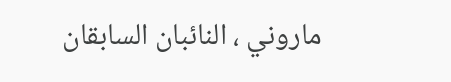ماروني ، النائبان السابقان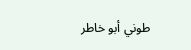طوني أبو خاطر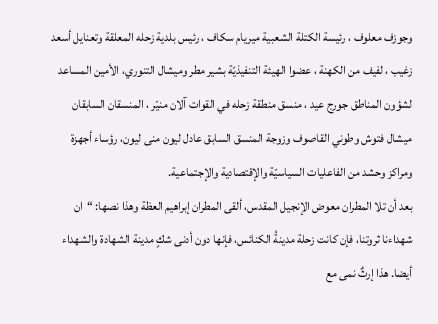وجوزف معلوف ، رئيسة الكتلة الشعبية ميريام سكاف ، رئيس بلدية زحله المعلقة وتعنايل أسعد زغيب ، لفيف من الكهنة ، عضوا الهيئة التنفيذيّة بشير مطر وميشال التنوري، الأمين المساعد لشؤون المناطق جورج عيد ، منسق منطقة زحله في القوات آلان منيّر ، المنسقان السابقان ميشال فتوش وطوني القاصوف وزوجة المنسق السابق عادل ليون منى ليون، رؤساء أجهزة ومراكز وحشد من الفاعليات السياسيّة والإقتصادية والإجتماعية.
بعد أن تلا المطران معوض الإنجيل المقدس، ألقى المطران إبراهيم العظة وهذا نصها: “ان شهداءنا ثروتنا، فإن كانت زحلة مدينةُ الكنائس، فإنها دون أدنى شكٍ مدينة الشهادة والشهداء أيضا. هذا إرثٌ نمى مع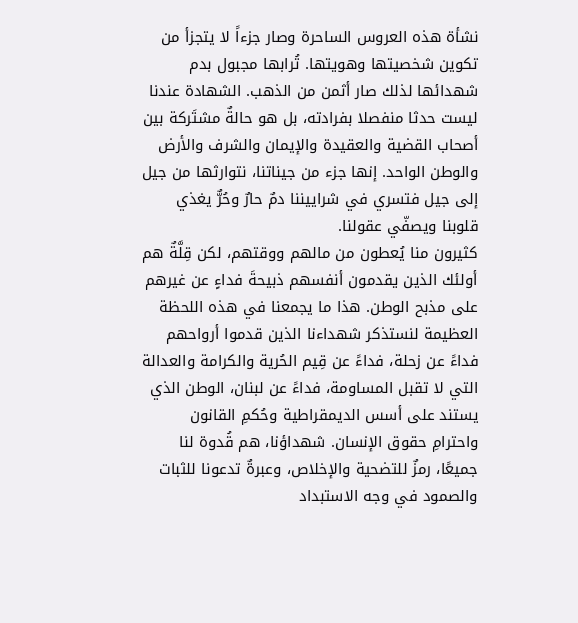نشأة هذه العروس الساحرة وصار جزءاً لا يتجزأ من تكوين شخصيتها وهويتها. تُرابها مجبول بدم شهدائها لذلك صار أثمن من الذهب. الشهادة عندنا ليست حدثا منفصلا بفرادته، بل هو حالةٌ مشتَركة بين أصحاب القضية والعقيدة والإيمان والشرف والأرض والوطن الواحد. إنها جزء من جيناتنا، نتوارثها من جيل إلى جيل فتسري في شراييننا دمٌ حارٌ وحُرٌّ يغذي قلوبنا ويصفّي عقولنا.
كثيرون منا يُعطون من مالهم ووقتهم، لكن قِلَّةٌ هم أولئك الذين يقدمون أنفسهم ذبيحةَ فداءٍ عن غيرهم على مذبح الوطن. هذا ما يجمعنا في هذه اللحظة العظيمة لنستذكر شهداءنا الذين قدموا أرواحهم فداءً عن زحلة، فداءً عن قِيم الحُرية والكرامة والعدالة التي لا تقبل المساومة، فداءً عن لبنان، الوطن الذي يستند على أسس الديمقراطية وحُكمِ القانون واحترامِ حقوق الإنسان. شهداؤنا، هم قُدوة لنا جميعًا، رمزٌ للتضحية والإخلاص، وعبرةٌ تدعونا للثبات والصمود في وجه الاستبداد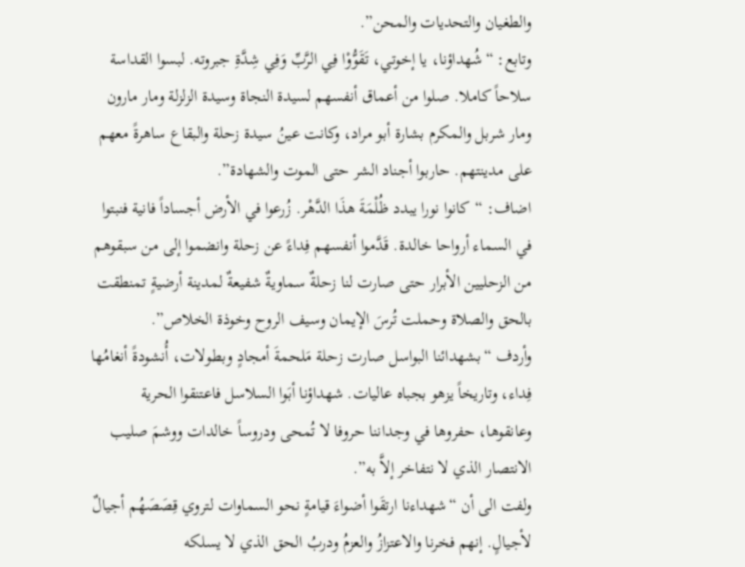والطغيان والتحديات والمحن”.
وتابع: “شُهداؤنا، يا إخوتي، تَقَوُّوْا فِي الرَّبِّ وَفِي شِدَّةِ جبروته. لبسوا القداسة سلاحاً كاملا. صلوا من أعماق أنفسهم لسيدة النجاة وسيدة الزلزلة ومار مارون ومار شربل والمكرم بشارة أبو مراد، وكانت عينُ سيدة زحلة والبقاع ساهرةً معهم على مدينتهم. حاربوا أجناد الشر حتى الموت والشهادة”.
اضاف: “كانوا نورا يبدد ظُلْمَةَ هذَا الدَّهْر. زُرعوا في الأرض أجساداً فانية فنبتوا في السماء أرواحا خالدة. قَدَّموا أنفسهم فِداءً عن زحلة وانضموا إلى من سبقوهم من الزحليين الأبرار حتى صارت لنا زحلةٌ سماويةٌ شفيعةٌ لمدينة أرضيةٍ تمنطقت بالحق والصلاة وحملت تُرسَ الإيمان وسيف الروح وخوذة الخلاص”.
وأردف “بشهدائنا البواسل صارت زحلة مَلحمةَ أمجادٍ وبطولات، أُنشودةً أنغامُها فِداء، وتاريخاً يزهو بجباه عاليات. شهداؤنا أبَوا السلاسل فاعتنقوا الحرية وعانقوها، حفروها في وجداننا حروفا لا تُمحى ودروساً خالدات ووشمَ صليب الانتصار الذي لا نتفاخر إلاَّ به”.
ولفت الى أن “شهداءنا ارتقَوا أضواءَ قيامةٍ نحو السماوات لتروي قِصَصَهُم أجيالٌ لأجيالٍ. إنهم فخرنا والاعتزازُ والعزمُ ودربُ الحق الذي لا يسلكه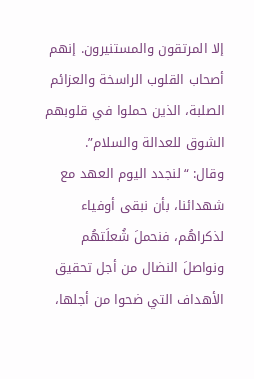إلا المرتقون والمستنيرون. إنهم أصحاب القلوب الراسخة والعزائم الصلبة، الذين حملوا في قلوبهم الشوق للعدالة والسلام”.
وقال: “لنجدد اليوم العهد مع شهدائنا، بأن نبقى أوفياء لذكراهُم، فنحملَ شُعلَتهُم ونواصلَ النضال من أجل تحقيق الأهداف التي ضحوا من أجلها،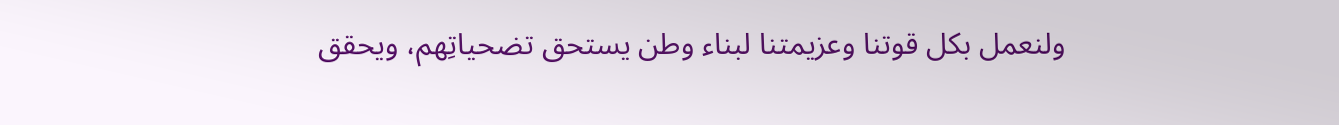ولنعمل بكل قوتنا وعزيمتنا لبناء وطن يستحق تضحياتِهم، ويحقق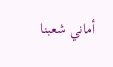أماني شعبنا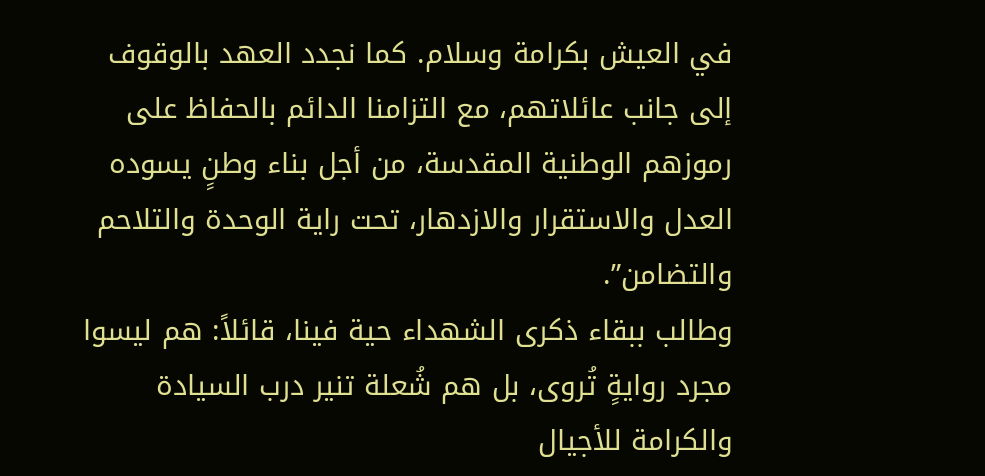في العيش بكرامة وسلام. كما نجدد العهد بالوقوف إلى جانب عائلاتهم، مع التزامنا الدائم بالحفاظ على رموزهم الوطنية المقدسة، من أجل بناء وطنٍ يسوده العدل والاستقرار والازدهار، تحت راية الوحدة والتلاحم والتضامن”.
وطالب ببقاء ذكرى الشهداء حية فينا، قائلاً: هم ليسوا مجرد روايةٍ تُروى، بل هم شُعلة تنير درب السيادة والكرامة للأجيال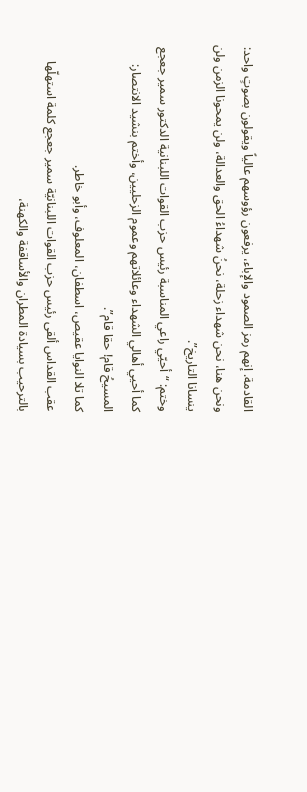القادمة. إنهم رمز الصمود والإباء، يرفعون رؤوسهم عالياً ويقولون بصوتٍ واحد: ونحن هنا، نحن شهداء زحلة، نحنُ شهداءُ الحق والعدالة، ولن يمحونا الزمن ولن ينسانا التاريخ”.
وختم: “أحيّي راعي المناسبة رئيس حزب القوات اللبنانية الدكتور سمير جعجع كما أحيي أهالي الشهداء وعائلاتهم وعموم الزحليين، وأختم بنشيد الانتصار: المسيحُ قام! حقا قام”.
كما تلا النوايا عقيص، اسطفان، المعلوف، وأبو خاطر.
عقب القداس ألقى رئيس حزب القوات اللبنانيّة سمير جعجع كلمة استهلّها بالترحيب بسيادة المطران والأساقفة والكهنة،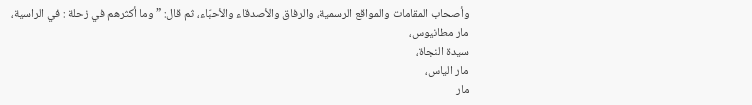وأصحاب المقامات والمواقع الرسمية، والرفاق والأصدقاء والأحبّاء، ثم قال: ” وما أكثرهم في زحلة : في الراسية،
مار مطانيوس،
سيدة النجاة،
مار الياس،
مار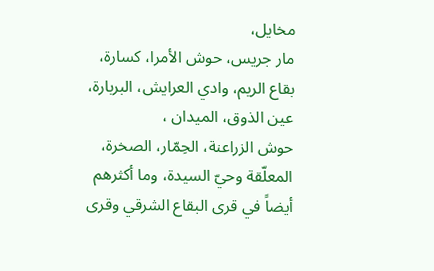مخايل،
مار جريس، حوش الأمرا، كسارة، بقاع الريم، وادي العرايش، البربارة،
عين الذوق، الميدان ،
حوش الزراعنة، الحِمّار، الصخرة، المعلّقة وحيّ السيدة، وما أكثرهم أيضاً في قرى البقاع الشرقي وقرى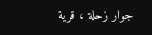جوار زحلة ، قرية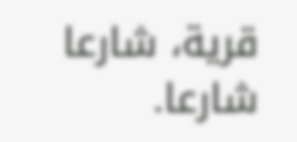قرية، شارعا شارعا.